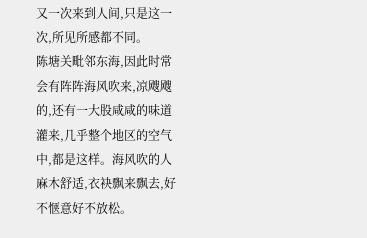又一次来到人间,只是这一次,所见所感都不同。
陈塘关毗邻东海,因此时常会有阵阵海风吹来,凉飕飕的,还有一大股咸咸的味道灌来,几乎整个地区的空气中,都是这样。海风吹的人麻木舒适,衣袂飘来飘去,好不惬意好不放松。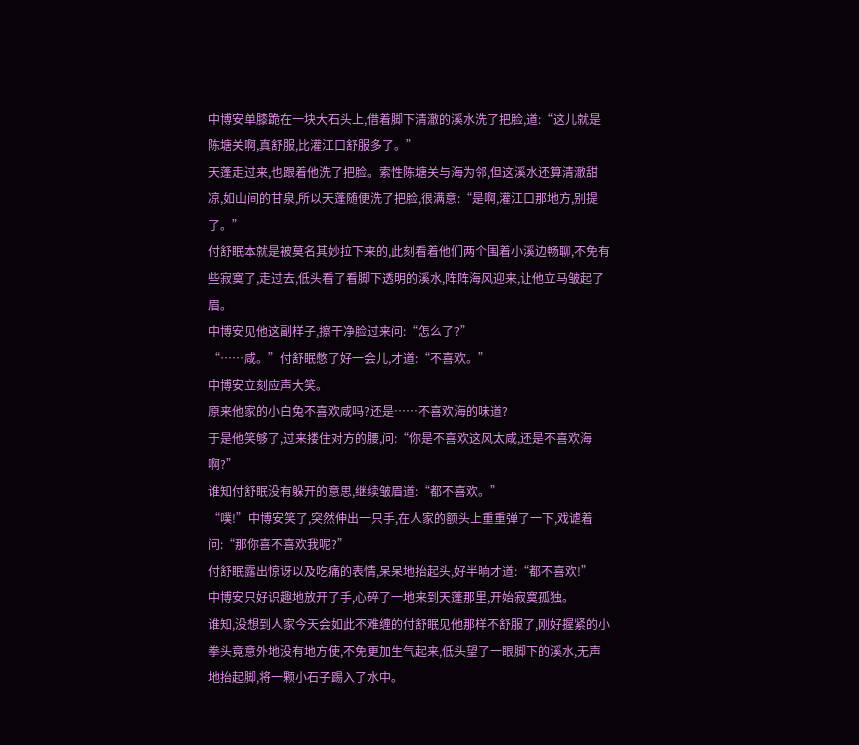中博安单膝跪在一块大石头上,借着脚下清澈的溪水洗了把脸,道:“这儿就是陈塘关啊,真舒服,比灌江口舒服多了。”
天蓬走过来,也跟着他洗了把脸。索性陈塘关与海为邻,但这溪水还算清澈甜凉,如山间的甘泉,所以天蓬随便洗了把脸,很满意:“是啊,灌江口那地方,别提了。”
付舒眠本就是被莫名其妙拉下来的,此刻看着他们两个围着小溪边畅聊,不免有些寂寞了,走过去,低头看了看脚下透明的溪水,阵阵海风迎来,让他立马皱起了眉。
中博安见他这副样子,擦干净脸过来问:“怎么了?”
“……咸。”付舒眠憋了好一会儿,才道:“不喜欢。”
中博安立刻应声大笑。
原来他家的小白兔不喜欢咸吗?还是……不喜欢海的味道?
于是他笑够了,过来搂住对方的腰,问:“你是不喜欢这风太咸,还是不喜欢海啊?”
谁知付舒眠没有躲开的意思,继续皱眉道:“都不喜欢。”
“噗!”中博安笑了,突然伸出一只手,在人家的额头上重重弹了一下,戏谑着问:“那你喜不喜欢我呢?”
付舒眠露出惊讶以及吃痛的表情,呆呆地抬起头,好半晌才道:“都不喜欢!”
中博安只好识趣地放开了手,心碎了一地来到天蓬那里,开始寂寞孤独。
谁知,没想到人家今天会如此不难缠的付舒眠见他那样不舒服了,刚好握紧的小拳头竟意外地没有地方使,不免更加生气起来,低头望了一眼脚下的溪水,无声地抬起脚,将一颗小石子踢入了水中。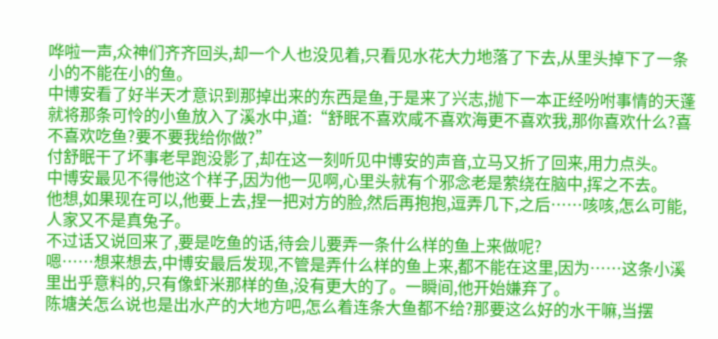哗啦一声,众神们齐齐回头,却一个人也没见着,只看见水花大力地落了下去,从里头掉下了一条小的不能在小的鱼。
中博安看了好半天才意识到那掉出来的东西是鱼,于是来了兴志,抛下一本正经吩咐事情的天蓬就将那条可怜的小鱼放入了溪水中,道:“舒眠不喜欢咸不喜欢海更不喜欢我,那你喜欢什么?喜不喜欢吃鱼?要不要我给你做?”
付舒眠干了坏事老早跑没影了,却在这一刻听见中博安的声音,立马又折了回来,用力点头。
中博安最见不得他这个样子,因为他一见啊,心里头就有个邪念老是萦绕在脑中,挥之不去。
他想,如果现在可以,他要上去,捏一把对方的脸,然后再抱抱,逗弄几下,之后……咳咳,怎么可能,人家又不是真兔子。
不过话又说回来了,要是吃鱼的话,待会儿要弄一条什么样的鱼上来做呢?
嗯……想来想去,中博安最后发现,不管是弄什么样的鱼上来,都不能在这里,因为……这条小溪里出乎意料的,只有像虾米那样的鱼,没有更大的了。一瞬间,他开始嫌弃了。
陈塘关怎么说也是出水产的大地方吧,怎么着连条大鱼都不给?那要这么好的水干嘛,当摆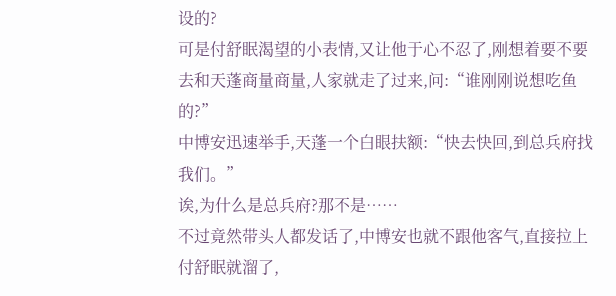设的?
可是付舒眠渴望的小表情,又让他于心不忍了,刚想着要不要去和天蓬商量商量,人家就走了过来,问:“谁刚刚说想吃鱼的?”
中博安迅速举手,天蓬一个白眼扶额:“快去快回,到总兵府找我们。”
诶,为什么是总兵府?那不是……
不过竟然带头人都发话了,中博安也就不跟他客气,直接拉上付舒眠就溜了,